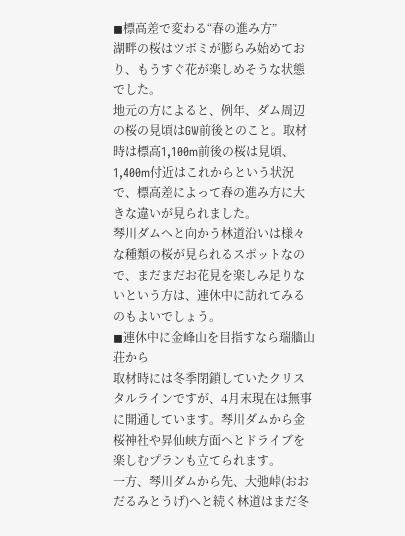◼標高差で変わる“春の進み方”
湖畔の桜はツボミが膨らみ始めており、もうすぐ花が楽しめそうな状態でした。
地元の方によると、例年、ダム周辺の桜の見頃はGW前後とのこと。取材時は標高1,100m前後の桜は見頃、1,400m付近はこれからという状況で、標高差によって春の進み方に大きな違いが見られました。
琴川ダムへと向かう林道沿いは様々な種類の桜が見られるスポットなので、まだまだお花見を楽しみ足りないという方は、連休中に訪れてみるのもよいでしょう。
◼連休中に金峰山を目指すなら瑞牆山荘から
取材時には冬季閉鎖していたクリスタルラインですが、4月末現在は無事に開通しています。琴川ダムから金桜神社や昇仙峡方面へとドライブを楽しむプランも立てられます。
一方、琴川ダムから先、大弛峠(おおだるみとうげ)へと続く林道はまだ冬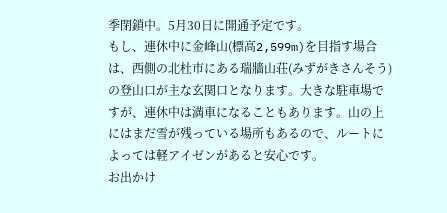季閉鎖中。5月30日に開通予定です。
もし、連休中に金峰山(標高2,599m)を目指す場合は、西側の北杜市にある瑞牆山荘(みずがきさんそう)の登山口が主な玄関口となります。大きな駐車場ですが、連休中は満車になることもあります。山の上にはまだ雪が残っている場所もあるので、ルートによっては軽アイゼンがあると安心です。
お出かけ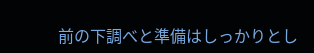前の下調べと準備はしっかりとし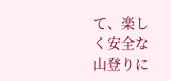て、楽しく安全な山登りに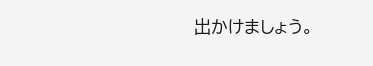出かけましょう。